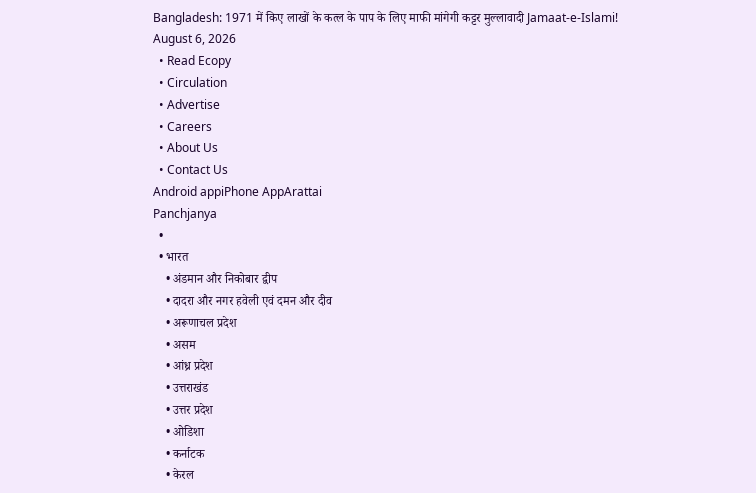Bangladesh: 1971 में किए लाखों के कत्ल के पाप के लिए माफी मांगेगी कट्टर मुल्लावादी Jamaat-e-Islami!
August 6, 2026
  • Read Ecopy
  • Circulation
  • Advertise
  • Careers
  • About Us
  • Contact Us
Android appiPhone AppArattai
Panchjanya
  •
  • भारत
    • अंडमान और निकोबार द्वीप
    • दादरा और नगर हवेली एवं दमन और दीव
    • अरूणाचल प्रदेश
    • असम
    • आंध्र प्रदेश
    • उत्तराखंड
    • उत्तर प्रदेश
    • ओडिशा
    • कर्नाटक
    • केरल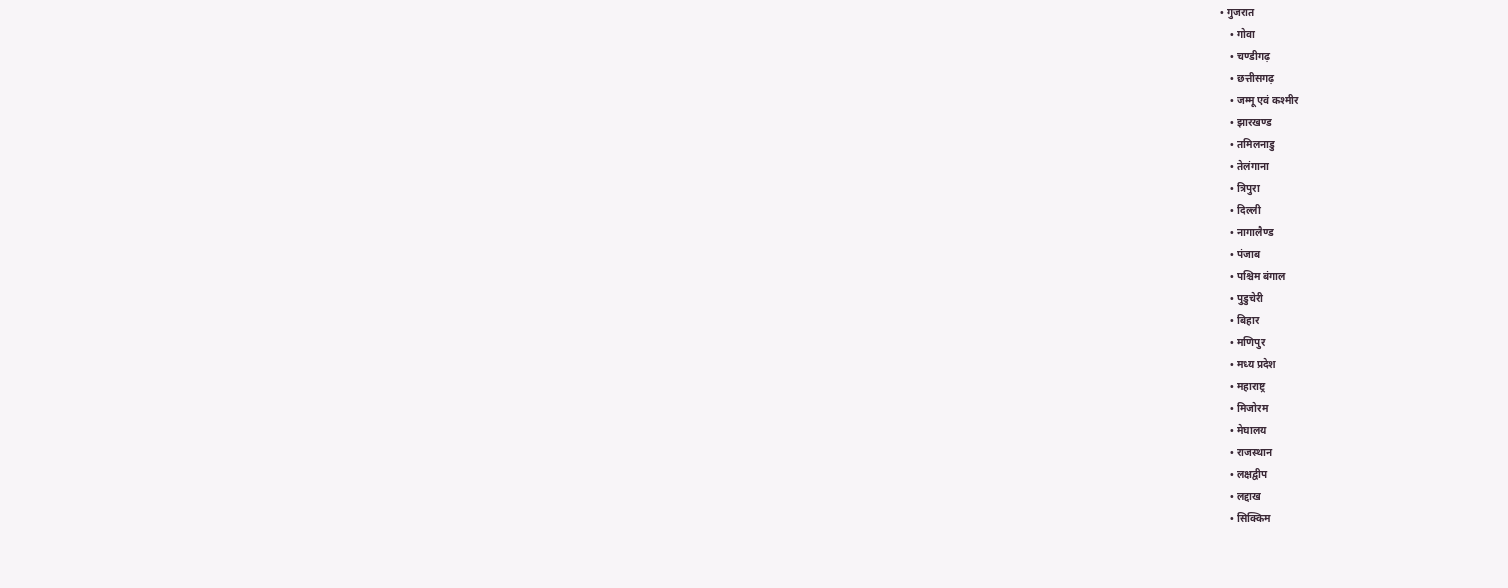• गुजरात
    • गोवा
    • चण्‍डीगढ़
    • छत्तीसगढ़
    • जम्‍मू एवं कश्‍मीर
    • झारखण्‍ड
    • तमिलनाडु
    • तेलंगाना
    • त्रिपुरा
    • दिल्ली
    • नागालैण्‍ड
    • पंजाब
    • पश्चिम बंगाल
    • पुडुचेरी
    • बिहार
    • मणिपुर
    • मध्य प्रदेश
    • महाराष्ट्र
    • मिजोरम
    • मेघालय
    • राजस्थान
    • लक्षद्वीप
    • लद्दाख
    • सिक्किम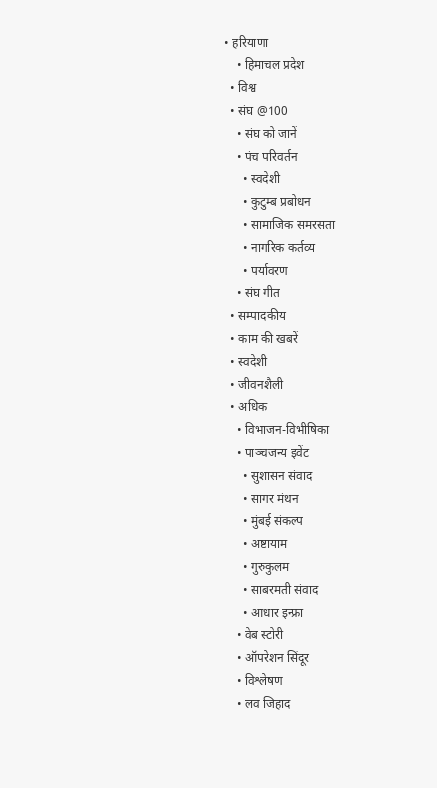• हरियाणा
    • हिमाचल प्रदेश
  • विश्व
  • संघ @100
    • संघ को जानें
    • पंच परिवर्तन
      • स्वदेशी
      • कुटुम्ब प्रबोधन
      • सामाजिक समरसता
      • नागरिक कर्तव्य
      • पर्यावरण
    • संघ गीत
  • सम्पादकीय
  • काम की खबरें
  • स्वदेशी
  • जीवनशैली
  • अधिक
    • विभाजन-विभीषिका
    • पाञ्चजन्य इवेंट
      • सुशासन संवाद
      • सागर मंथन
      • मुंबई संकल्प
      • अष्टायाम
      • गुरुकुलम
      • साबरमती संवाद
      • आधार इन्फ्रा
    • वेब स्टोरी
    • ऑपरेशन सिंदूर
    • विश्लेषण
    • लव जिहाद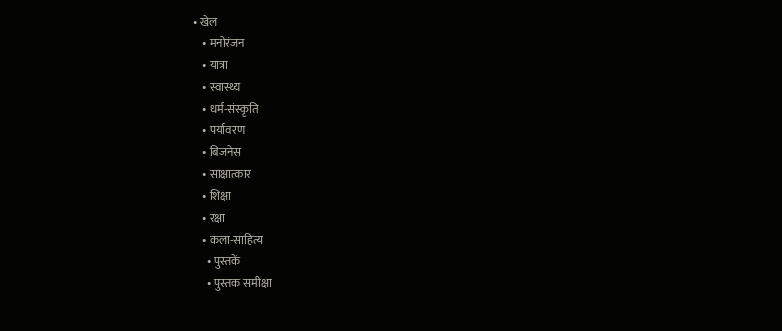• खेल
    • मनोरंजन
    • यात्रा
    • स्वास्थ्य
    • धर्म-संस्कृति
    • पर्यावरण
    • बिजनेस
    • साक्षात्कार
    • शिक्षा
    • रक्षा
    • कला-साहित्य
      • पुस्तकें
      • पुस्तक समीक्षा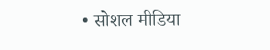• सोशल मीडिया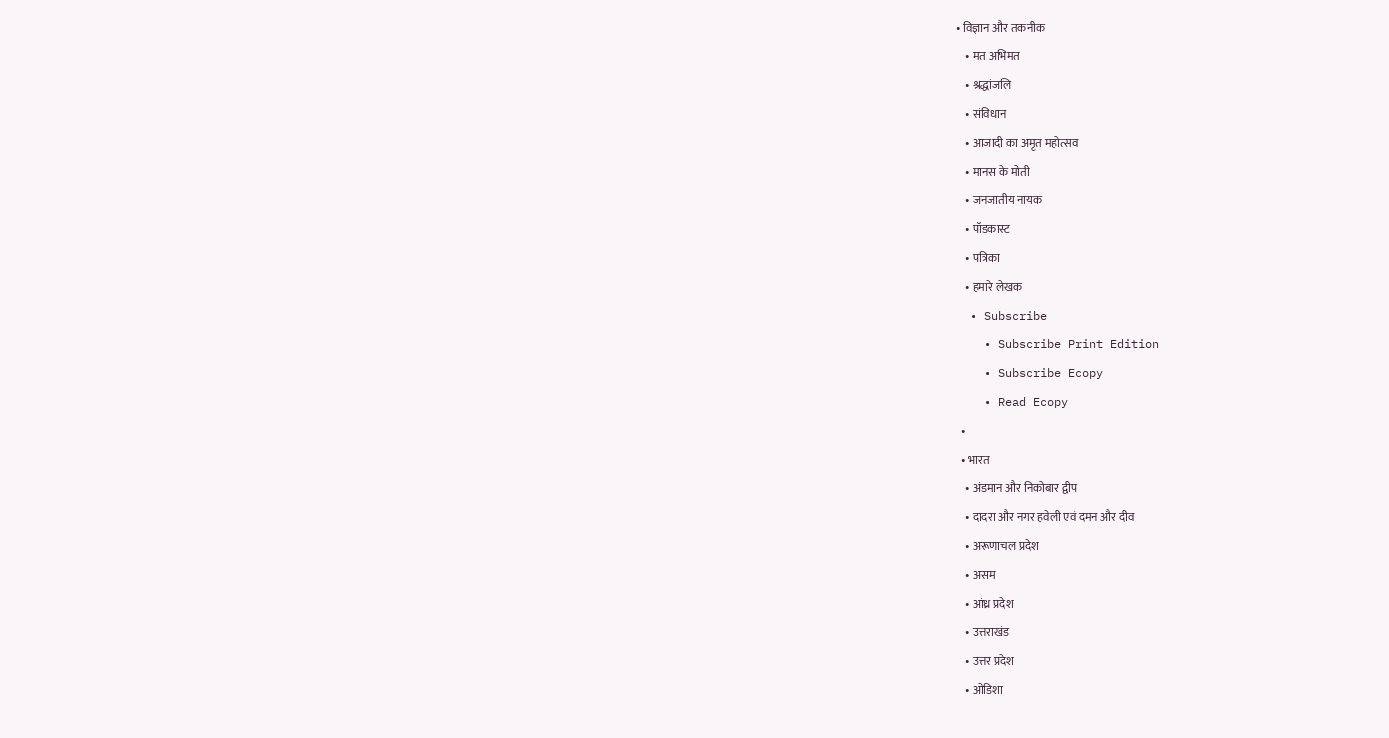• विज्ञान और तकनीक
    • मत अभिमत
    • श्रद्धांजलि
    • संविधान
    • आजादी का अमृत महोत्सव
    • मानस के मोती
    • जनजातीय नायक
    • पॉडकास्ट
    • पत्रिका
    • हमारे लेखक
  • Subscribe
    • Subscribe Print Edition
    • Subscribe Ecopy
    • Read Ecopy
  •
  • भारत
    • अंडमान और निकोबार द्वीप
    • दादरा और नगर हवेली एवं दमन और दीव
    • अरूणाचल प्रदेश
    • असम
    • आंध्र प्रदेश
    • उत्तराखंड
    • उत्तर प्रदेश
    • ओडिशा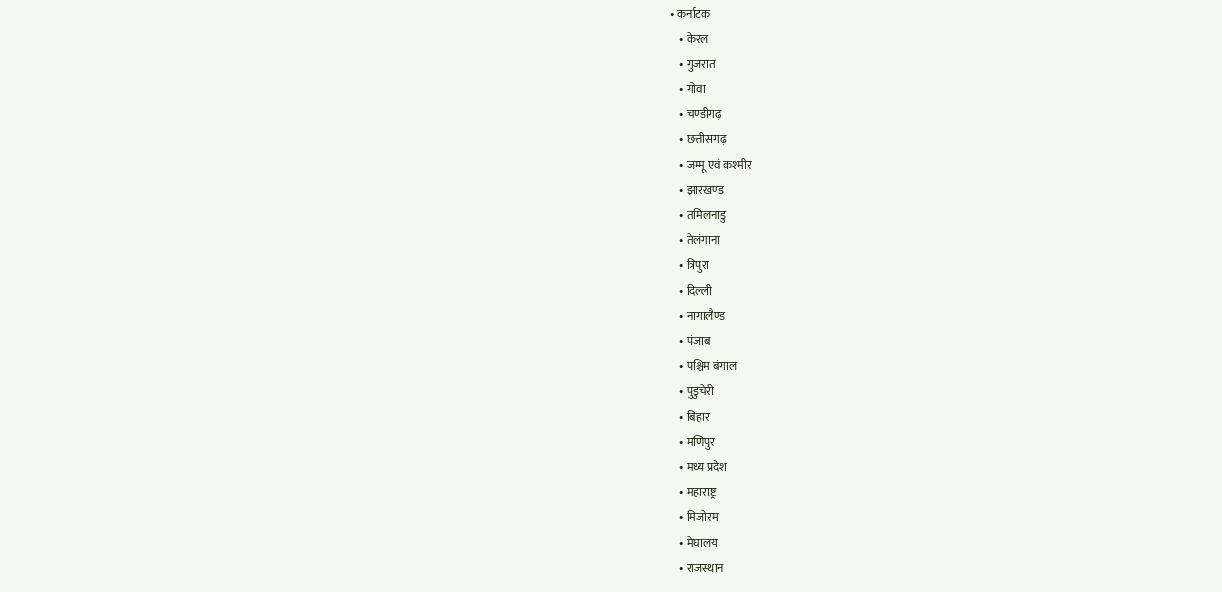• कर्नाटक
    • केरल
    • गुजरात
    • गोवा
    • चण्‍डीगढ़
    • छत्तीसगढ़
    • जम्‍मू एवं कश्‍मीर
    • झारखण्‍ड
    • तमिलनाडु
    • तेलंगाना
    • त्रिपुरा
    • दिल्ली
    • नागालैण्‍ड
    • पंजाब
    • पश्चिम बंगाल
    • पुडुचेरी
    • बिहार
    • मणिपुर
    • मध्य प्रदेश
    • महाराष्ट्र
    • मिजोरम
    • मेघालय
    • राजस्थान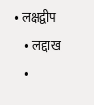• लक्षद्वीप
    • लद्दाख
    •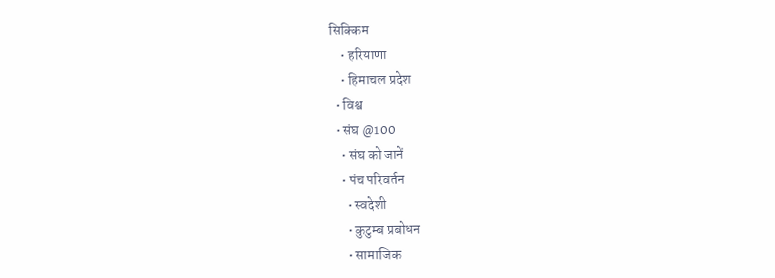सिक्किम
    • हरियाणा
    • हिमाचल प्रदेश
  • विश्व
  • संघ @100
    • संघ को जानें
    • पंच परिवर्तन
      • स्वदेशी
      • कुटुम्ब प्रबोधन
      • सामाजिक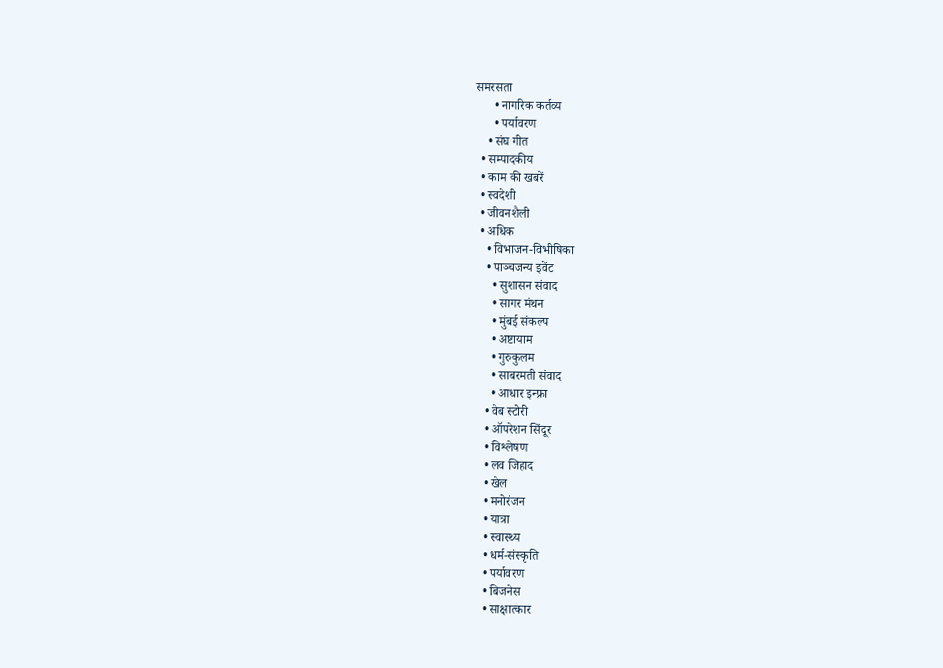समरसता
      • नागरिक कर्तव्य
      • पर्यावरण
    • संघ गीत
  • सम्पादकीय
  • काम की खबरें
  • स्वदेशी
  • जीवनशैली
  • अधिक
    • विभाजन-विभीषिका
    • पाञ्चजन्य इवेंट
      • सुशासन संवाद
      • सागर मंथन
      • मुंबई संकल्प
      • अष्टायाम
      • गुरुकुलम
      • साबरमती संवाद
      • आधार इन्फ्रा
    • वेब स्टोरी
    • ऑपरेशन सिंदूर
    • विश्लेषण
    • लव जिहाद
    • खेल
    • मनोरंजन
    • यात्रा
    • स्वास्थ्य
    • धर्म-संस्कृति
    • पर्यावरण
    • बिजनेस
    • साक्षात्कार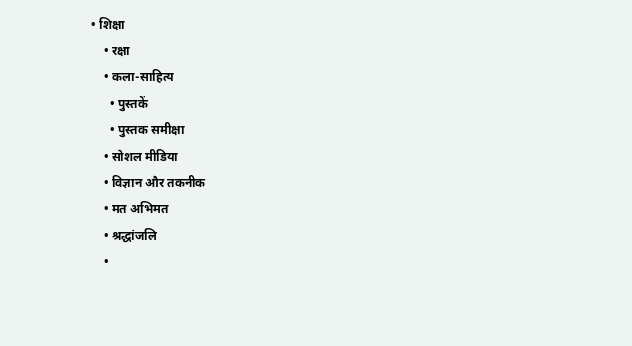• शिक्षा
    • रक्षा
    • कला-साहित्य
      • पुस्तकें
      • पुस्तक समीक्षा
    • सोशल मीडिया
    • विज्ञान और तकनीक
    • मत अभिमत
    • श्रद्धांजलि
    •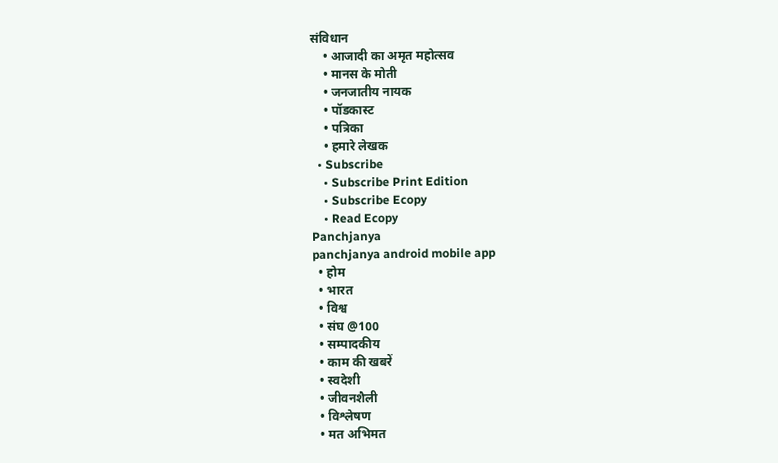संविधान
    • आजादी का अमृत महोत्सव
    • मानस के मोती
    • जनजातीय नायक
    • पॉडकास्ट
    • पत्रिका
    • हमारे लेखक
  • Subscribe
    • Subscribe Print Edition
    • Subscribe Ecopy
    • Read Ecopy
Panchjanya
panchjanya android mobile app
  • होम
  • भारत
  • विश्व
  • संघ @100
  • सम्पादकीय
  • काम की खबरें
  • स्वदेशी
  • जीवनशैली
  • विश्लेषण
  • मत अभिमत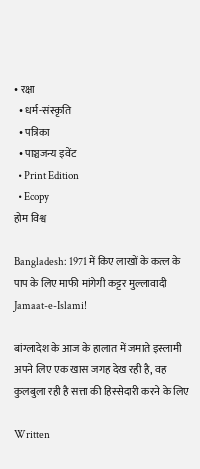• रक्षा
  • धर्म-संस्कृति
  • पत्रिका
  • पाञ्चजन्य इवेंट
  • Print Edition
  • Ecopy
होम विश्व

Bangladesh: 1971 में किए लाखों के कत्ल के पाप के लिए माफी मांगेगी कट्टर मुल्लावादी Jamaat-e-Islami!

बांग्लादेश के आज के हालात में जमाते इस्लामी अपने लिए एक खास जगह देख रही है, वह कुलबुला रही है सत्ता की हिस्सेदारी करने के लिए

Written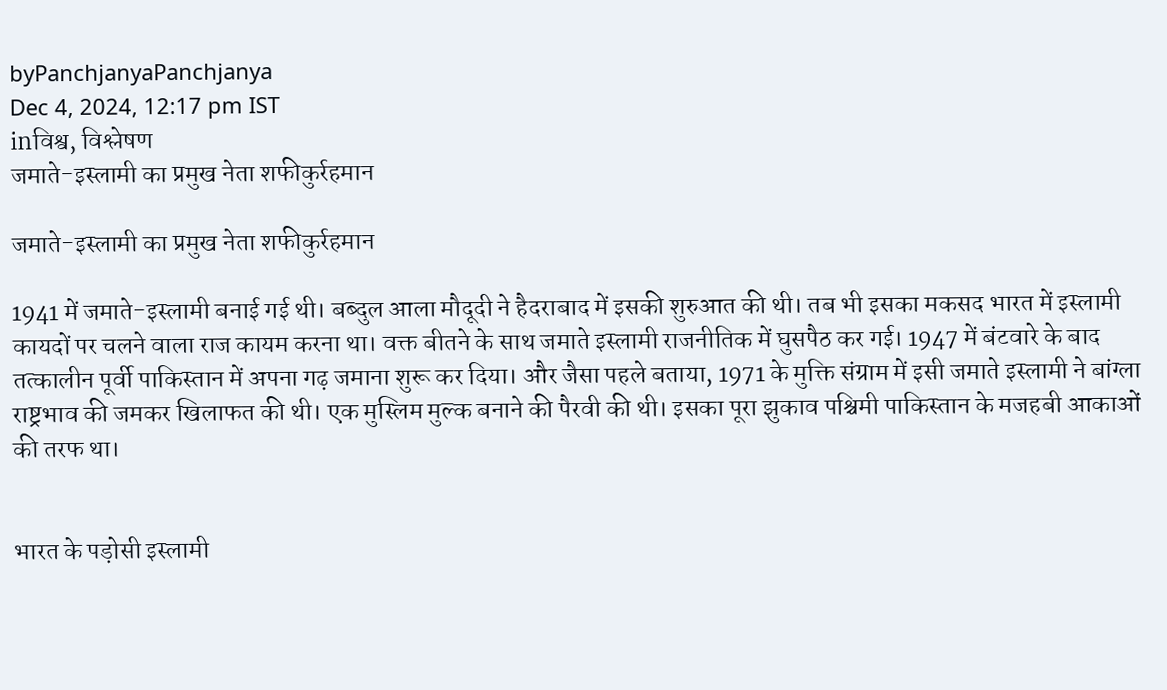byPanchjanyaPanchjanya
Dec 4, 2024, 12:17 pm IST
inविश्व, विश्लेषण
जमाते-इस्लामी का प्रमुख नेता शफीकुर्रहमान

जमाते-इस्लामी का प्रमुख नेता शफीकुर्रहमान

1941 में जमाते-इस्लामी बनाई गई थी। बब्दुल आला मौदूदी ने हैदराबाद में इसकी शुरुआत की थी। तब भी इसका मकसद भारत में इस्लामी कायदों पर चलने वाला राज कायम करना था। वक्त बीतने के साथ जमाते इस्लामी राजनीतिक में घुसपैठ कर गई। 1947 में बंटवारे के बाद तत्कालीन पूर्वी पाकिस्तान में अपना गढ़ जमाना शुरू कर दिया। और जैसा पहले बताया, 1971 के मुक्ति संग्राम में इसी जमाते इस्लामी ने बांग्ला राष्ट्रभाव की जमकर खिलाफत की थी। एक मुस्लिम मुल्क बनाने की पैरवी की थी। इसका पूरा झुकाव पश्चिमी पाकिस्तान के मजहबी आकाओं की तरफ था।


भारत के पड़ोसी इस्लामी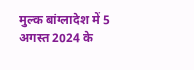मुल्क बांग्लादेश में 5 अगस्त 2024 के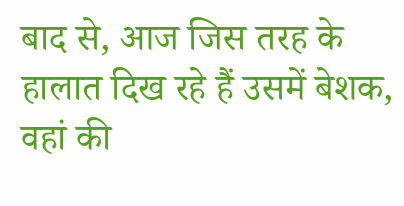बाद से, आज जिस तरह के हालात दिख रहे हैं उसमें बेशक, वहां की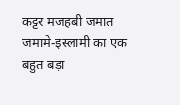कट्टर मजहबी जमात जमामे-इस्लामी का एक बहुत बड़ा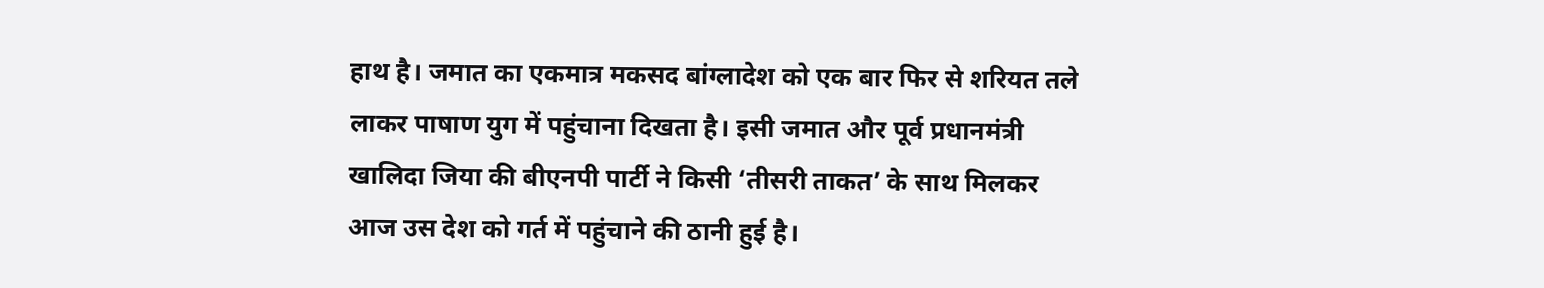हाथ है। जमात का एकमात्र मकसद बांग्लादेश को एक बार फिर से शरियत तले लाकर पाषाण युग में पहुंचाना दिखता है। इसी जमात और पूर्व प्रधानमंत्री खालिदा जिया की बीएनपी पार्टी ने किसी ‘तीसरी ताकत’ के साथ मिलकर आज उस देश को गर्त में पहुंचाने की ठानी हुई है।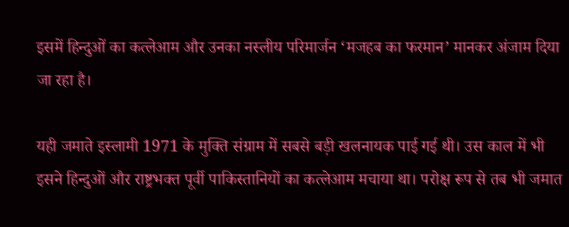इसमें हिन्दुओं का कत्लेआम और उनका नस्लीय परिमार्जन ‘मजहब का फरमान’ मानकर अंजाम दिया जा रहा है।

यही जमाते इस्लामी 1971 के मुक्ति संग्राम में सबसे बड़ी खलनायक पाई गई थी। उस काल में भी इसने हिन्दुओं और राष्ट्रभक्त पूर्वी पाकिस्तानियों का कत्लेआम मचाया था। परोक्ष रूप से तब भी जमात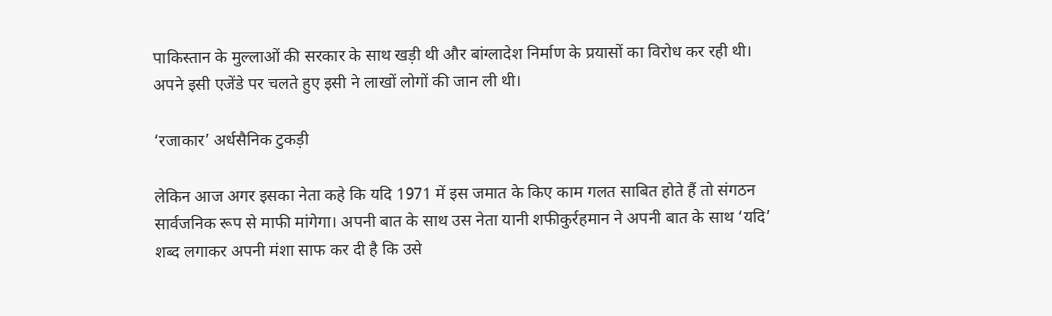पाकिस्तान के मुल्लाओं की सरकार के साथ खड़ी थी और बांग्लादेश निर्माण के प्रयासों का विरोध कर रही थी। अपने इसी एजेंडे पर चलते हुए इसी ने लाखों लोगों की जान ली थी।

‘रजाकार’ अर्धसैनिक टुकड़ी

लेकिन आज अगर इसका नेता कहे कि यदि 1971 में इस जमात के किए काम गलत साबित होते हैं तो संगठन सार्वजनिक रूप से माफी मांगेगा। अपनी बात के साथ उस नेता यानी शफीकुर्रहमान ने अपनी बात के साथ ‘यदि’ शब्द लगाकर अपनी मंशा साफ कर दी है कि उसे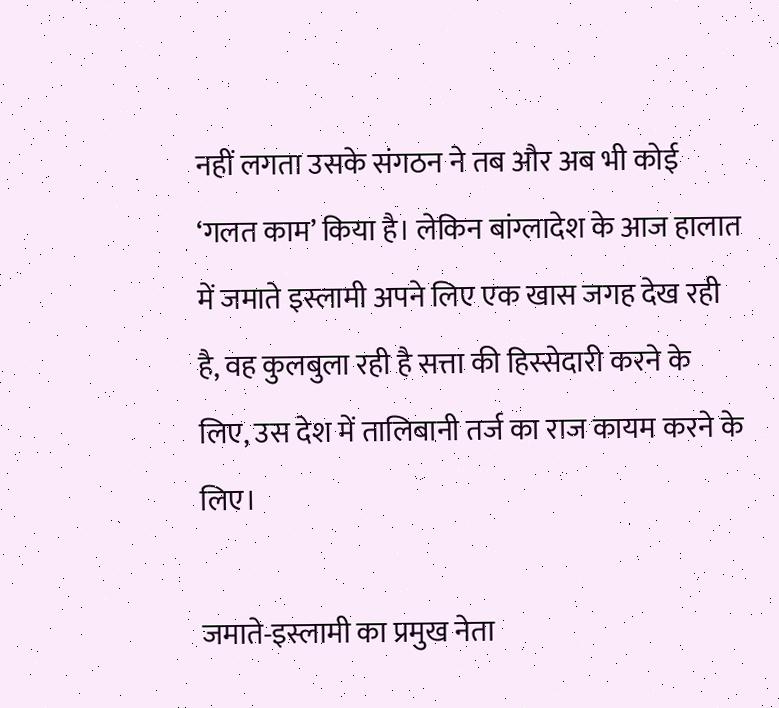नहीं लगता उसके संगठन ने तब और अब भी कोई ‘गलत काम’ किया है। लेकिन बांग्लादेश के आज हालात में जमाते इस्लामी अपने लिए एक खास जगह देख रही है, वह कुलबुला रही है सत्ता की हिस्सेदारी करने के लिए, उस देश में तालिबानी तर्ज का राज कायम करने के लिए।

जमाते-इस्लामी का प्रमुख नेता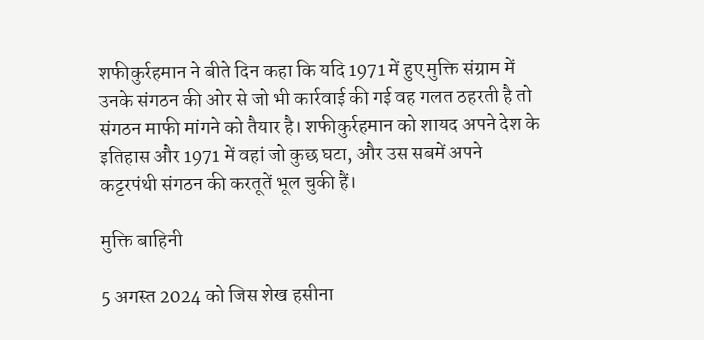शफीकुर्रहमान ने बीते दिन कहा कि यदि 1971 में हुए मुक्ति संग्राम में उनके संगठन की ओर से जो भी कार्रवाई की गई वह गलत ठहरती है तो संगठन माफी मांगने को तैयार है। शफीकुर्रहमान को शायद अपने देश के इतिहास और 1971 में वहां जो कुछ घटा, और उस सबमें अपने कट्टरपंथी संगठन की करतूतें भूल चुकी हैं।

मुक्ति बाहिनी

5 अगस्त 2024 को जिस शेख हसीना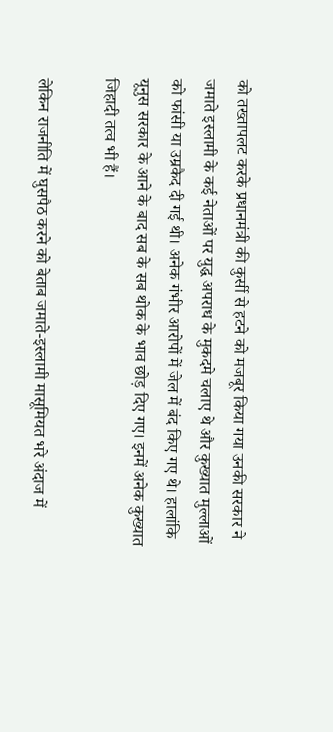को तख्तापलट करके प्रधानमंत्री की कुर्सी से हटने को मजबूर किया गया उनकी सरकार ने जमाते इस्लामी के कई नेताओं पर युद्ध अपराध के मुकदमे चलाए थे और कुख्यात मुल्लाओं को फांसी या उम्रकैद दी गई थी। अनेक गंभीर आरोपों में जेल में बंद किए गए थे। हालांकि यूनुस सरकार के आने के बाद सब के सब थोक के भाव छोड़ दिए गए। इनमें अनेक कुख्यात जिहादी तत्व भी हैं।

लेकिन राजनीति में घुसपैठ करने को बेताब जमाते-इस्लामी मासूमियत भरे अंदाज में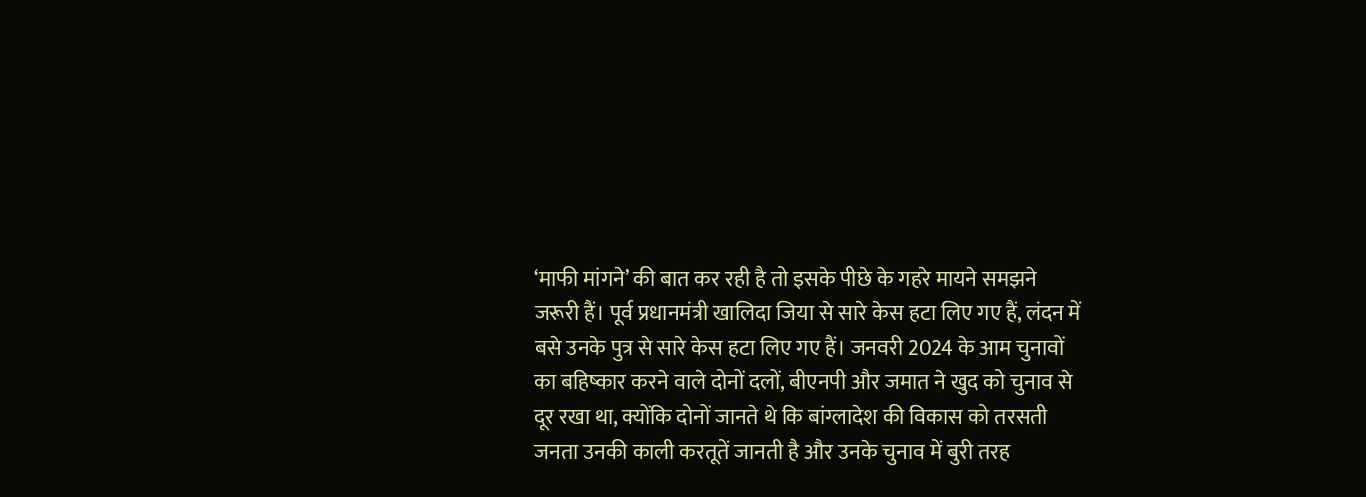‘माफी मांगने’ की बात कर रही है तो इसके पीछे के गहरे मायने समझने जरूरी हैं। पूर्व प्रधानमंत्री खालिदा जिया से सारे केस हटा लिए गए हैं, लंदन में बसे उनके पुत्र से सारे केस हटा लिए गए हैं। जनवरी 2024 के आम चुनावों का बहिष्कार करने वाले दोनों दलों, बीएनपी और जमात ने खुद को चुनाव से दूर रखा था, क्योंकि दोनों जानते थे कि बांग्लादेश की विकास को तरसती जनता उनकी काली करतूतें जानती है और उनके चुनाव में बुरी तरह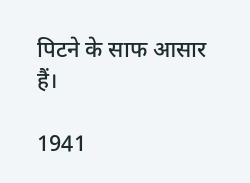पिटने के साफ आसार हैं।

1941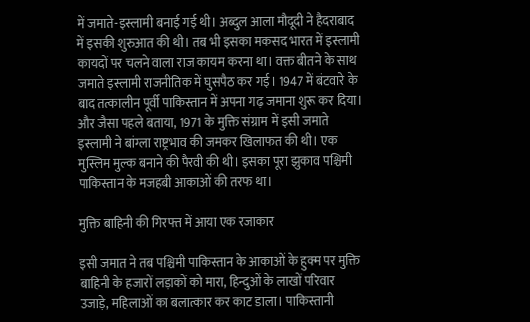में जमाते-इस्लामी बनाई गई थी। अब्दुल आला मौदूदी ने हैदराबाद में इसकी शुरुआत की थी। तब भी इसका मकसद भारत में इस्लामी कायदों पर चलने वाला राज कायम करना था। वक्त बीतने के साथ जमाते इस्लामी राजनीतिक में घुसपैठ कर गई। 1947 में बंटवारे के बाद तत्कालीन पूर्वी पाकिस्तान में अपना गढ़ जमाना शुरू कर दिया। और जैसा पहले बताया, 1971 के मुक्ति संग्राम में इसी जमाते इस्लामी ने बांग्ला राष्ट्रभाव की जमकर खिलाफत की थी। एक मुस्लिम मुल्क बनाने की पैरवी की थी। इसका पूरा झुकाव पश्चिमी पाकिस्तान के मजहबी आकाओं की तरफ था।

मुक्ति बाहिनी की गिरफ्त में आया एक रजाकार

इसी जमात ने तब पश्चिमी पाकिस्तान के आकाओं के हुक्म पर मुक्ति बाहिनी के हजारों लड़ाकों को मारा, हिन्दुओं के लाखों परिवार उजाड़े, महिलाओं का बलात्कार कर काट डाला। पाकिस्तानी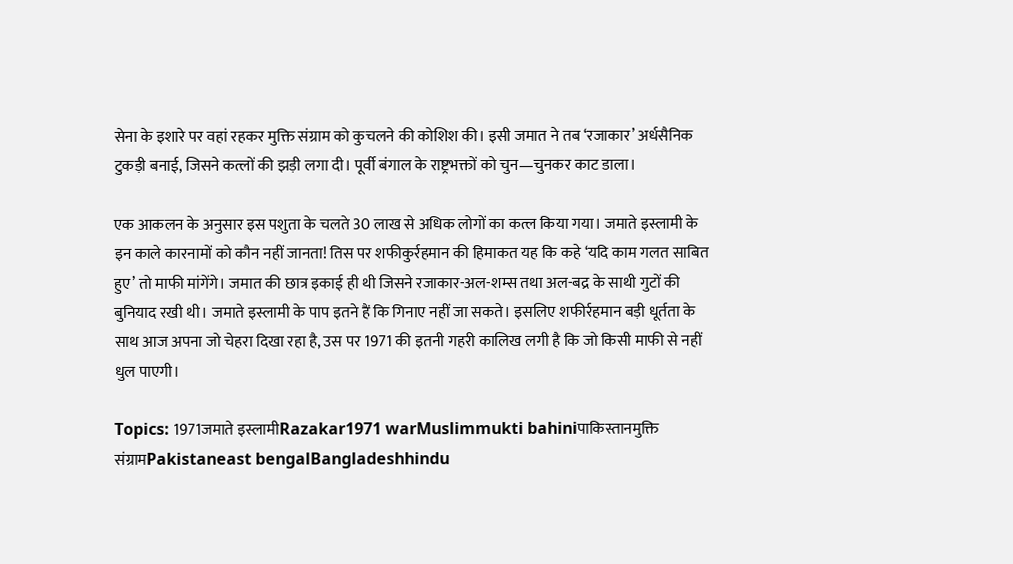सेना के इशारे पर वहां रहकर मुक्ति संग्राम को कुचलने की कोशिश की। इसी जमात ने तब ‘रजाकार’ अर्धसैनिक टुकड़ी बनाई, जिसने कत्लों की झड़ी लगा दी। पूर्वी बंगाल के राष्ट्रभक्तों को चुन—चुनकर काट डाला।

एक आकलन के अनुसार इस पशुता के चलते 30 लाख से अधिक लोगों का कत्ल किया गया। जमाते इस्लामी के इन काले कारनामों को कौन नहीं जानता! तिस पर शफीकुर्रहमान की हिमाकत यह कि कहे ‘यदि काम गलत साबित हुए’ तो माफी मांगेंगे। जमात की छात्र इकाई ही थी जिसने रजाकार-अल-शम्स तथा अल-बद्र के साथी गुटों की बुनियाद रखी थी। जमाते इस्लामी के पाप इतने हैं कि गिनाए नहीं जा सकते। इसलिए शफीर्रहमान बड़ी धूर्तता के साथ आज अपना जो चेहरा दिखा रहा है, उस पर 1971 की इतनी गहरी कालिख लगी है कि जो किसी माफी से नहीं धुल पाएगी।

Topics: 1971जमाते इस्लामीRazakar1971 warMuslimmukti bahiniपाकिस्तानमुक्ति संग्रामPakistaneast bengalBangladeshhindu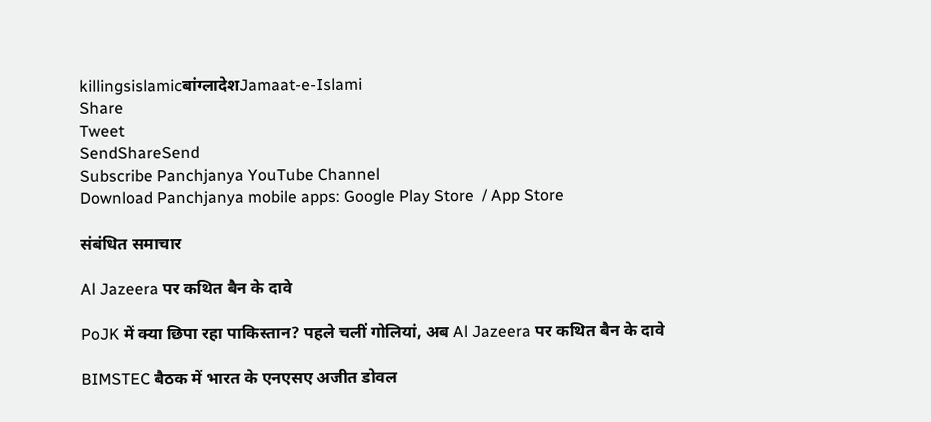killingsislamicबांग्लादेशJamaat-e-Islami
Share
Tweet
SendShareSend
Subscribe Panchjanya YouTube Channel
Download Panchjanya mobile apps: Google Play Store  / App Store

संबंधित समाचार

Al Jazeera पर कथित बैन के दावे

PoJK में क्या छिपा रहा पाकिस्तान? पहले चलीं गोलियां, अब Al Jazeera पर कथित बैन के दावे

BIMSTEC बैठक में भारत के एनएसए अजीत डोवल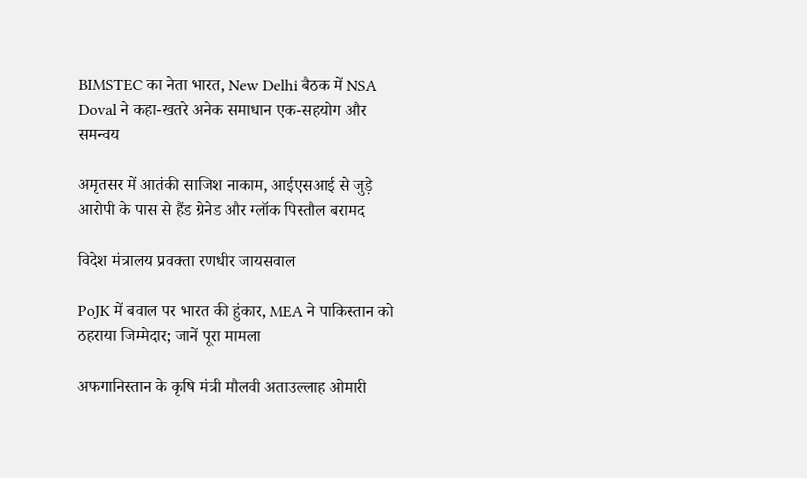BIMSTEC का नेता भारत, New Delhi बैठक में NSA Doval ने कहा-खतरे अनेक समाधान एक-सहयोग और समन्वय

अमृतसर में आतंकी साजिश नाकाम, आईएसआई से जुड़े आरोपी के पास से हैंड ग्रेनेड और ग्लॉक पिस्तौल बरामद

विदेश मंत्रालय प्रवक्ता रणधीर जायसवाल

PoJK में बवाल पर भारत की हुंकार, MEA ने पाकिस्तान को ठहराया जिम्मेदार; जानें पूरा मामला

अफगानिस्तान के कृषि मंत्री मौलवी अताउल्लाह ओमारी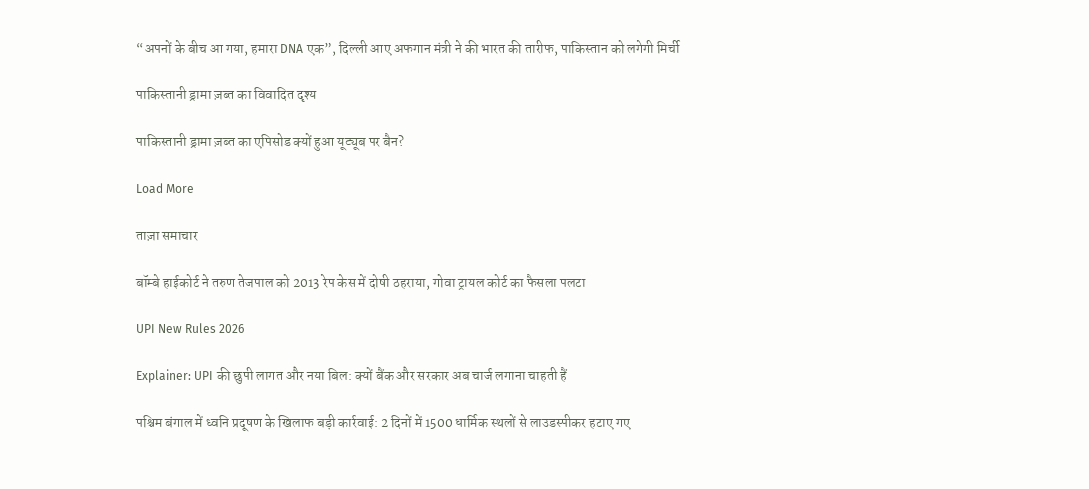“अपनों के बीच आ गया, हमारा DNA एक”, दिल्ली आए अफगान मंत्री ने की भारत की तारीफ, पाकिस्तान को लगेगी मिर्ची

पाकिस्तानी ड्रामा ज़ब्त का विवादित दृश्य

पाकिस्तानी ड्रामा ज़ब्त का एपिसोड क्यों हुआ यूट्यूब पर बैन?

Load More

ताज़ा समाचार

बॉम्बे हाईकोर्ट ने तरुण तेजपाल को 2013 रेप केस में दोषी ठहराया, गोवा ट्रायल कोर्ट का फैसला पलटा

UPI New Rules 2026

Explainer: UPI की छुपी लागत और नया बिल: क्यों बैंक और सरकार अब चार्ज लगाना चाहती हैं

पश्चिम बंगाल में ध्वनि प्रदूषण के खिलाफ बड़ी कार्रवाई: 2 दिनों में 1500 धार्मिक स्थलों से लाउडस्पीकर हटाए गए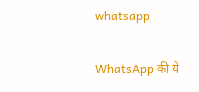whatsapp

WhatsApp की ये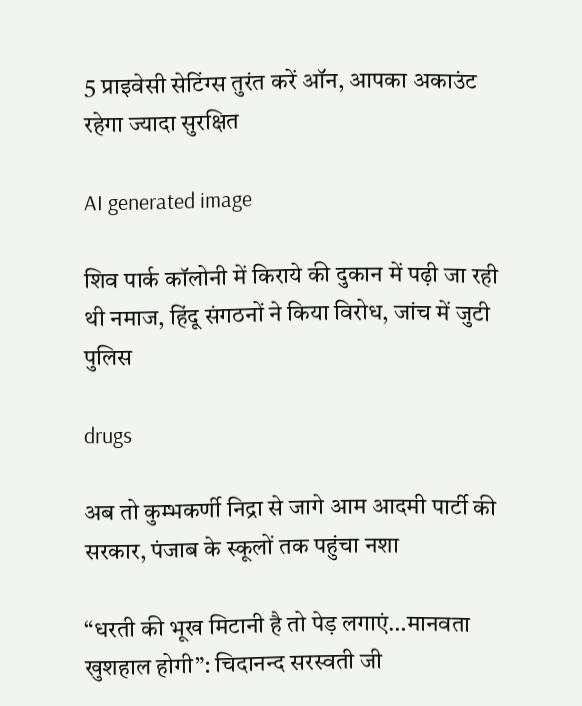5 प्राइवेसी सेटिंग्स तुरंत करें ऑन, आपका अकाउंट रहेगा ज्यादा सुरक्षित

AI generated image

शिव पार्क कॉलोनी में किराये की दुकान में पढ़ी जा रही थी नमाज, हिंदू संगठनों ने किया विरोध, जांच में जुटी पुलिस

drugs

अब तो कुम्भकर्णी निद्रा से जागे आम आदमी पार्टी की सरकार, पंजाब के स्कूलों तक पहुंचा नशा

“धरती की भूख मिटानी है तो पेड़ लगाएं…मानवता खुशहाल होगी”: चिदानन्द सरस्वती जी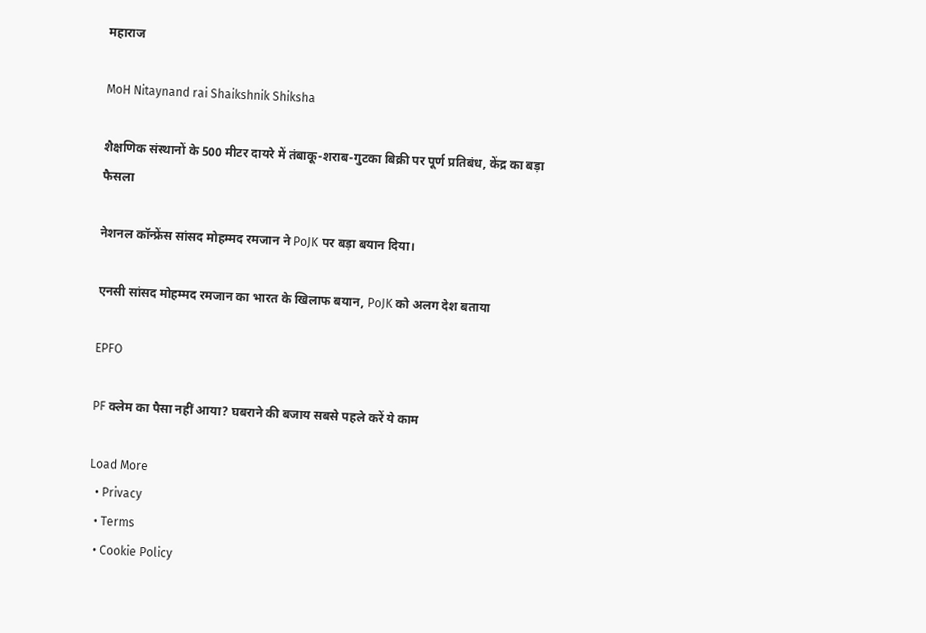महाराज

MoH Nitaynand rai Shaikshnik Shiksha

शैक्षणिक संस्थानों के 500 मीटर दायरे में तंबाकू-शराब-गुटका बिक्री पर पूर्ण प्रतिबंध, केंद्र का बड़ा फैसला

नेशनल कॉन्फ्रेंस सांसद मोहम्मद रमजान ने PoJK पर बड़ा बयान दिया।

एनसी सांसद मोहम्मद रमजान का भारत के खिलाफ बयान, PoJK को अलग देश बताया

EPFO

PF क्लेम का पैसा नहीं आया? घबराने की बजाय सबसे पहले करें ये काम

Load More
  • Privacy
  • Terms
  • Cookie Policy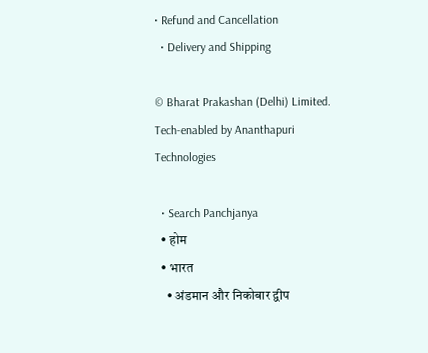• Refund and Cancellation
  • Delivery and Shipping

© Bharat Prakashan (Delhi) Limited.
Tech-enabled by Ananthapuri Technologies

  • Search Panchjanya
  • होम
  • भारत
    • अंडमान और निकोबार द्वीप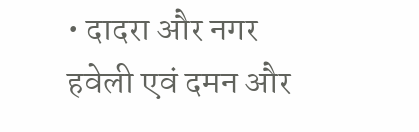• दादरा और नगर हवेली एवं दमन और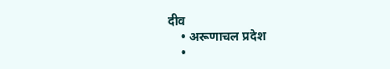दीव
    • अरूणाचल प्रदेश
    •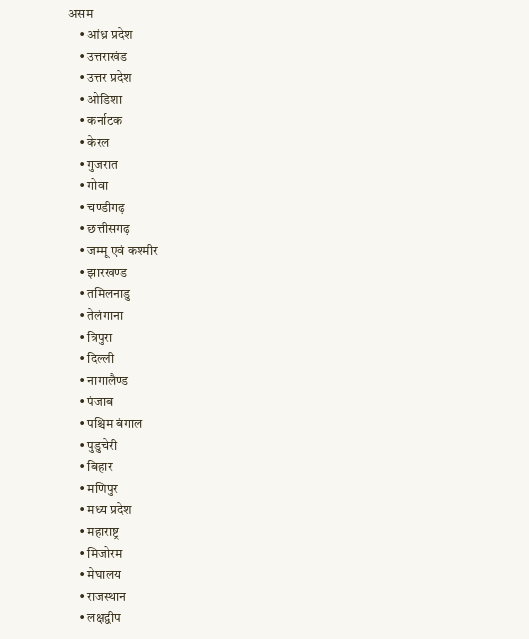असम
    • आंध्र प्रदेश
    • उत्तराखंड
    • उत्तर प्रदेश
    • ओडिशा
    • कर्नाटक
    • केरल
    • गुजरात
    • गोवा
    • चण्‍डीगढ़
    • छत्तीसगढ़
    • जम्‍मू एवं कश्‍मीर
    • झारखण्‍ड
    • तमिलनाडु
    • तेलंगाना
    • त्रिपुरा
    • दिल्ली
    • नागालैण्‍ड
    • पंजाब
    • पश्चिम बंगाल
    • पुडुचेरी
    • बिहार
    • मणिपुर
    • मध्य प्रदेश
    • महाराष्ट्र
    • मिजोरम
    • मेघालय
    • राजस्थान
    • लक्षद्वीप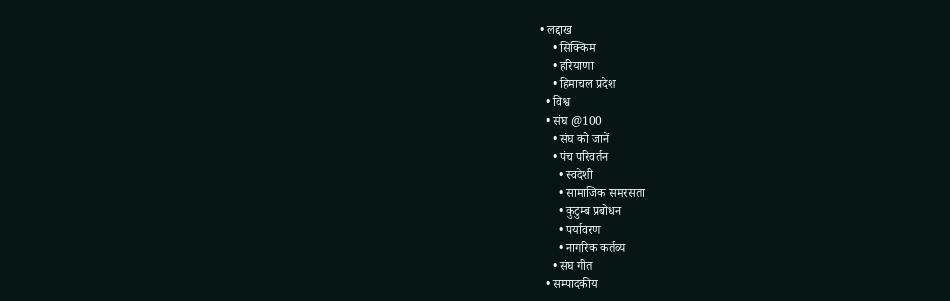• लद्दाख
    • सिक्किम
    • हरियाणा
    • हिमाचल प्रदेश
  • विश्व
  • संघ @100
    • संघ को जानें
    • पंच परिवर्तन
      • स्वदेशी
      • सामाजिक समरसता
      • कुटुम्ब प्रबोधन
      • पर्यावरण
      • नागरिक कर्तव्य
    • संघ गीत
  • सम्पादकीय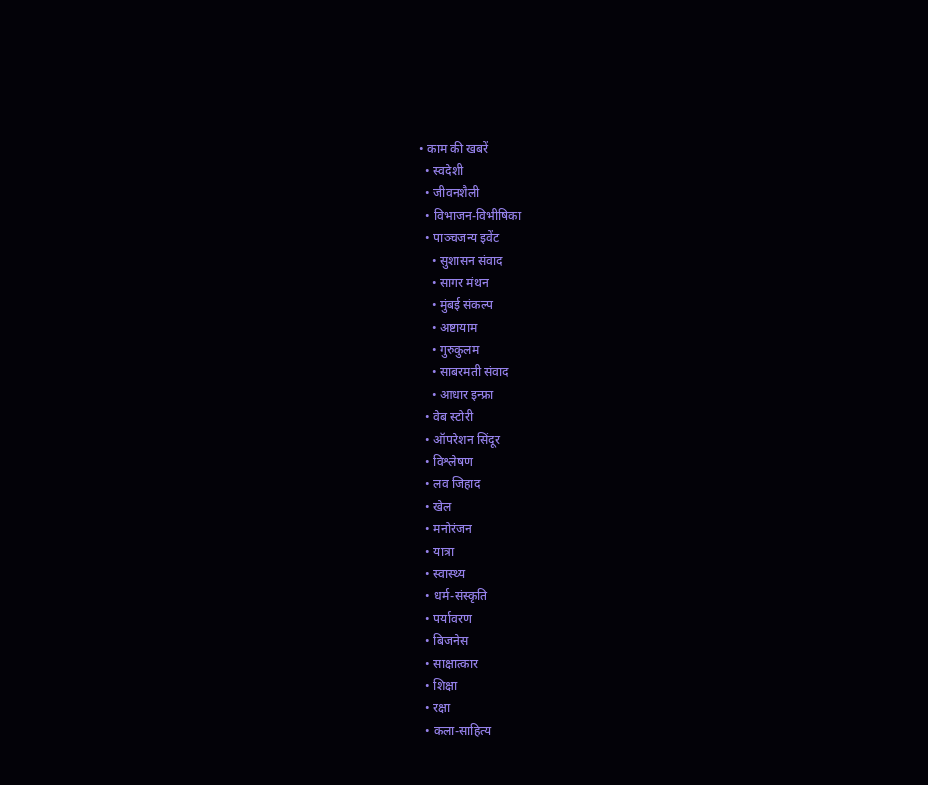• काम की खबरें
  • स्वदेशी
  • जीवनशैली
  • विभाजन-विभीषिका
  • पाञ्चजन्य इवेंट
    • सुशासन संवाद
    • सागर मंथन
    • मुंबई संकल्प
    • अष्टायाम
    • गुरुकुलम
    • साबरमती संवाद
    • आधार इन्फ्रा
  • वेब स्टोरी
  • ऑपरेशन सिंदूर
  • विश्लेषण
  • लव जिहाद
  • खेल
  • मनोरंजन
  • यात्रा
  • स्वास्थ्य
  • धर्म-संस्कृति
  • पर्यावरण
  • बिजनेस
  • साक्षात्कार
  • शिक्षा
  • रक्षा
  • कला-साहित्य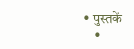• पुस्तकें
    •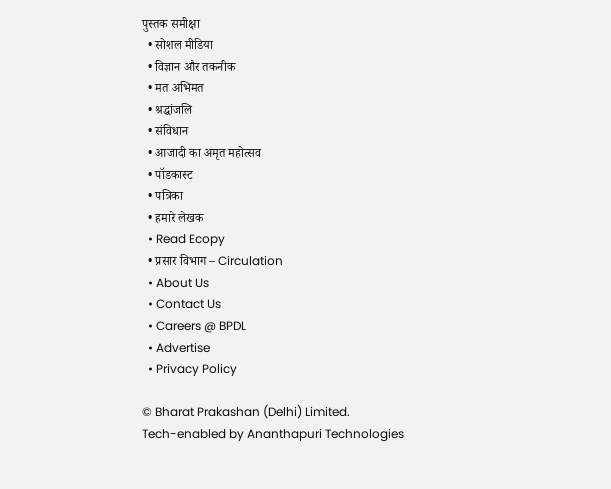पुस्तक समीक्षा
  • सोशल मीडिया
  • विज्ञान और तकनीक
  • मत अभिमत
  • श्रद्धांजलि
  • संविधान
  • आजादी का अमृत महोत्सव
  • पॉडकास्ट
  • पत्रिका
  • हमारे लेखक
  • Read Ecopy
  • प्रसार विभाग – Circulation
  • About Us
  • Contact Us
  • Careers @ BPDL
  • Advertise
  • Privacy Policy

© Bharat Prakashan (Delhi) Limited.
Tech-enabled by Ananthapuri Technologies